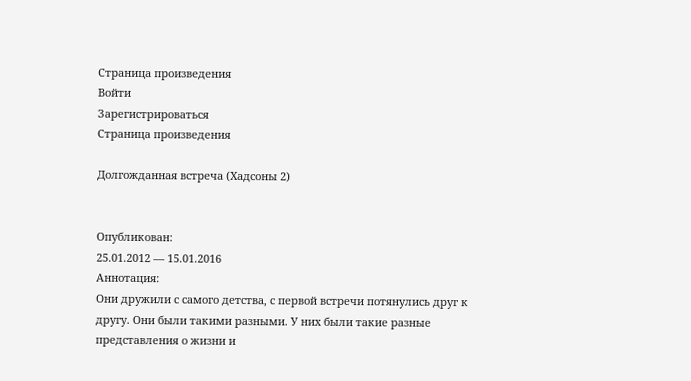Страница произведения
Войти
Зарегистрироваться
Страница произведения

Долгожданная встреча (Хадсоны 2)


Опубликован:
25.01.2012 — 15.01.2016
Аннотация:
Они дружили с самого детства, с первой встречи потянулись друг к другу. Они были такими разными. У них были такие разные представления о жизни и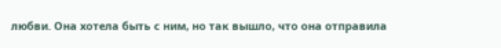любви. Она хотела быть с ним, но так вышло, что она отправила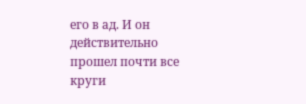его в ад. И он действительно прошел почти все круги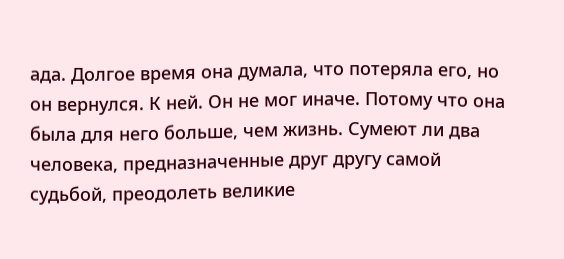ада. Долгое время она думала, что потеряла его, но он вернулся. К ней. Он не мог иначе. Потому что она была для него больше, чем жизнь. Сумеют ли два человека, предназначенные друг другу самой судьбой, преодолеть великие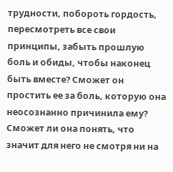трудности, побороть гордость, пересмотреть все свои принципы, забыть прошлую боль и обиды, чтобы наконец быть вместе? Сможет он простить ее за боль, которую она неосознанно причинила ему? Сможет ли она понять, что значит для него не смотря ни на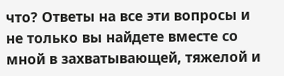что? Ответы на все эти вопросы и не только вы найдете вместе со мной в захватывающей, тяжелой и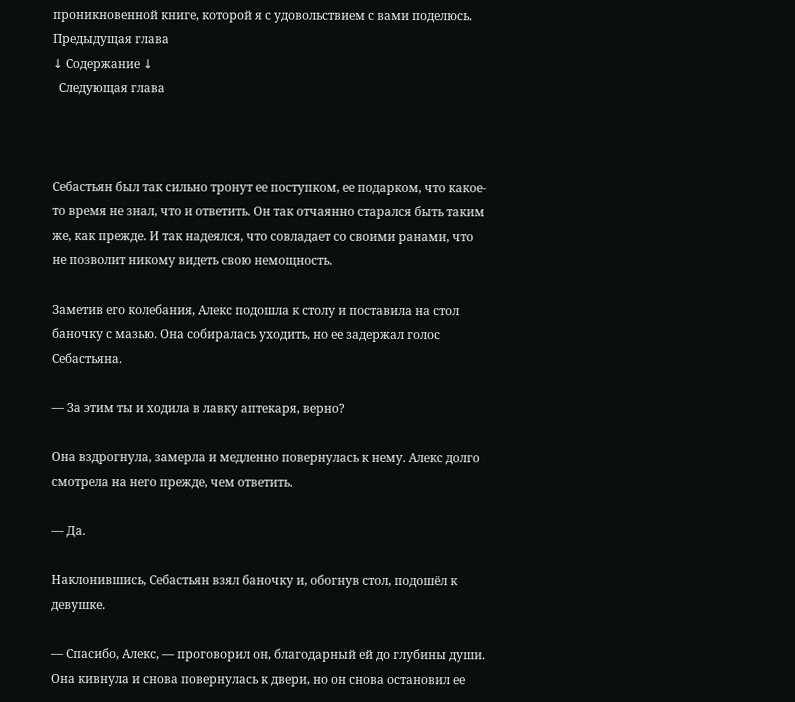проникновенной книге, которой я с удовольствием с вами поделюсь.
Предыдущая глава
↓ Содержание ↓
  Следующая глава



Себастьян был так сильно тронут ее поступком, ее подарком, что какое-то время не знал, что и ответить. Он так отчаянно старался быть таким же, как прежде. И так надеялся, что совладает со своими ранами, что не позволит никому видеть свою немощность.

Заметив его колебания, Алекс подошла к столу и поставила на стол баночку с мазью. Она собиралась уходить, но ее задержал голос Себастьяна.

— За этим ты и ходила в лавку аптекаря, верно?

Она вздрогнула, замерла и медленно повернулась к нему. Алекс долго смотрела на него прежде, чем ответить.

— Да.

Наклонившись, Себастьян взял баночку и, обогнув стол, подошёл к девушке.

— Спасибо, Алекс, — проговорил он, благодарный ей до глубины души. Она кивнула и снова повернулась к двери, но он снова остановил ее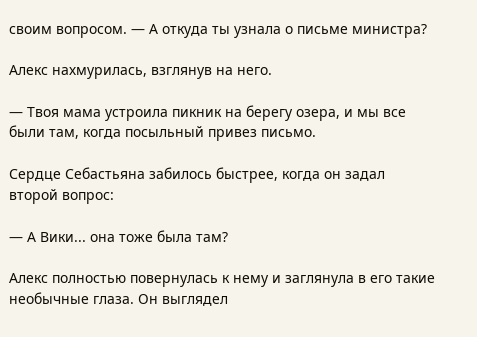своим вопросом. — А откуда ты узнала о письме министра?

Алекс нахмурилась, взглянув на него.

— Твоя мама устроила пикник на берегу озера, и мы все были там, когда посыльный привез письмо.

Сердце Себастьяна забилось быстрее, когда он задал второй вопрос:

— А Вики... она тоже была там?

Алекс полностью повернулась к нему и заглянула в его такие необычные глаза. Он выглядел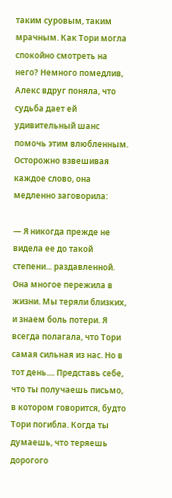таким суровым, таким мрачным. Как Тори могла спокойно смотреть на него? Немного помедлив, Алекс вдруг поняла, что судьба дает ей удивительный шанс помочь этим влюбленным. Осторожно взвешивая каждое слово, она медленно заговорила:

— Я никогда прежде не видела ее до такой степени... раздавленной. Она многое пережила в жизни. Мы теряли близких, и знаем боль потери. Я всегда полагала, что Тори самая сильная из нас. Но в тот день.... Представь себе, что ты получаешь письмо, в котором говорится, будто Тори погибла. Когда ты думаешь, что теряешь дорогого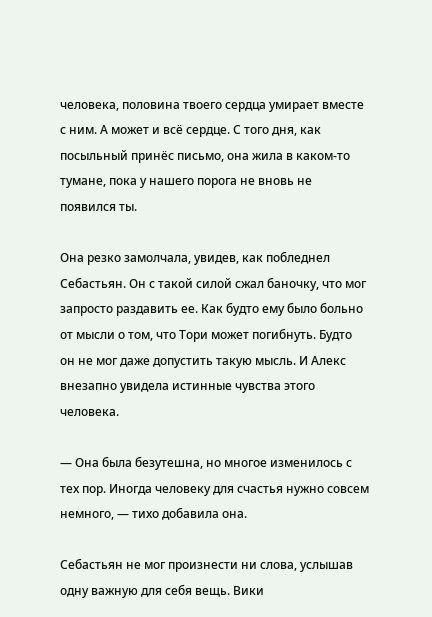человека, половина твоего сердца умирает вместе с ним. А может и всё сердце. С того дня, как посыльный принёс письмо, она жила в каком-то тумане, пока у нашего порога не вновь не появился ты.

Она резко замолчала, увидев, как побледнел Себастьян. Он с такой силой сжал баночку, что мог запросто раздавить ее. Как будто ему было больно от мысли о том, что Тори может погибнуть. Будто он не мог даже допустить такую мысль. И Алекс внезапно увидела истинные чувства этого человека.

— Она была безутешна, но многое изменилось с тех пор. Иногда человеку для счастья нужно совсем немного, — тихо добавила она.

Себастьян не мог произнести ни слова, услышав одну важную для себя вещь. Вики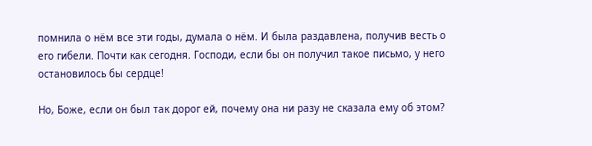помнила о нём все эти годы, думала о нём. И была раздавлена, получив весть о его гибели. Почти как сегодня. Господи, если бы он получил такое письмо, у него остановилось бы сердце!

Но, Боже, если он был так дорог ей, почему она ни разу не сказала ему об этом?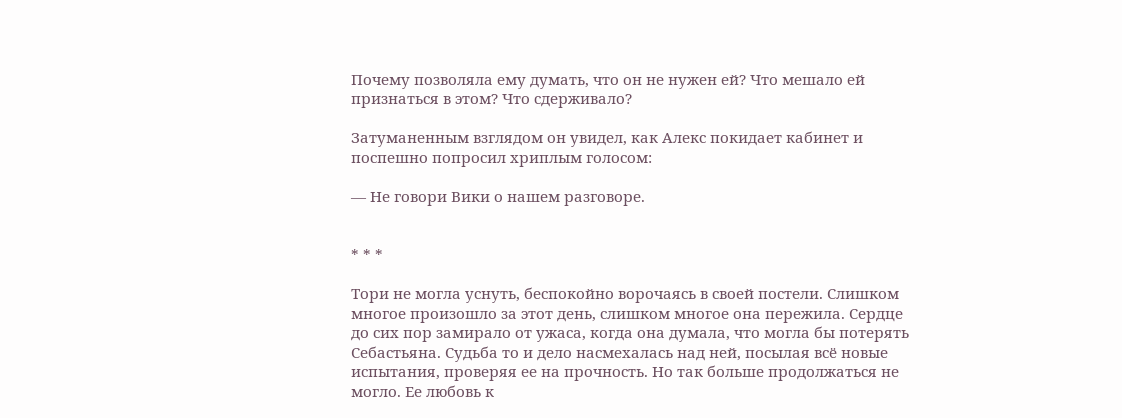Почему позволяла ему думать, что он не нужен ей? Что мешало ей признаться в этом? Что сдерживало?

Затуманенным взглядом он увидел, как Алекс покидает кабинет и поспешно попросил хриплым голосом:

— Не говори Вики о нашем разговоре.


* * *

Тори не могла уснуть, беспокойно ворочаясь в своей постели. Слишком многое произошло за этот день, слишком многое она пережила. Сердце до сих пор замирало от ужаса, когда она думала, что могла бы потерять Себастьяна. Судьба то и дело насмехалась над ней, посылая всё новые испытания, проверяя ее на прочность. Но так больше продолжаться не могло. Ее любовь к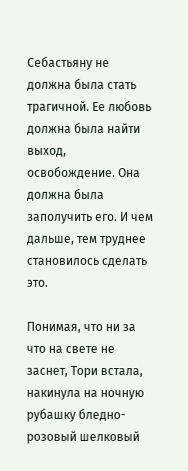Себастьяну не должна была стать трагичной. Ее любовь должна была найти выход, освобождение. Она должна была заполучить его. И чем дальше, тем труднее становилось сделать это.

Понимая, что ни за что на свете не заснет, Тори встала, накинула на ночную рубашку бледно-розовый шелковый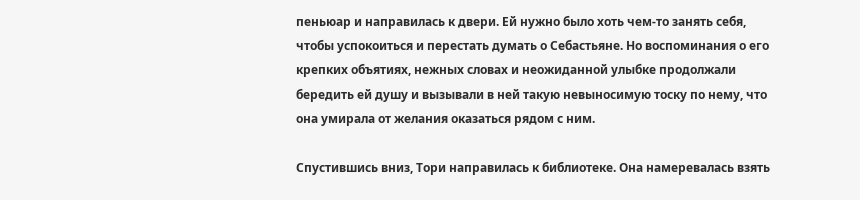пеньюар и направилась к двери. Ей нужно было хоть чем-то занять себя, чтобы успокоиться и перестать думать о Себастьяне. Но воспоминания о его крепких объятиях, нежных словах и неожиданной улыбке продолжали бередить ей душу и вызывали в ней такую невыносимую тоску по нему, что она умирала от желания оказаться рядом с ним.

Спустившись вниз, Тори направилась к библиотеке. Она намеревалась взять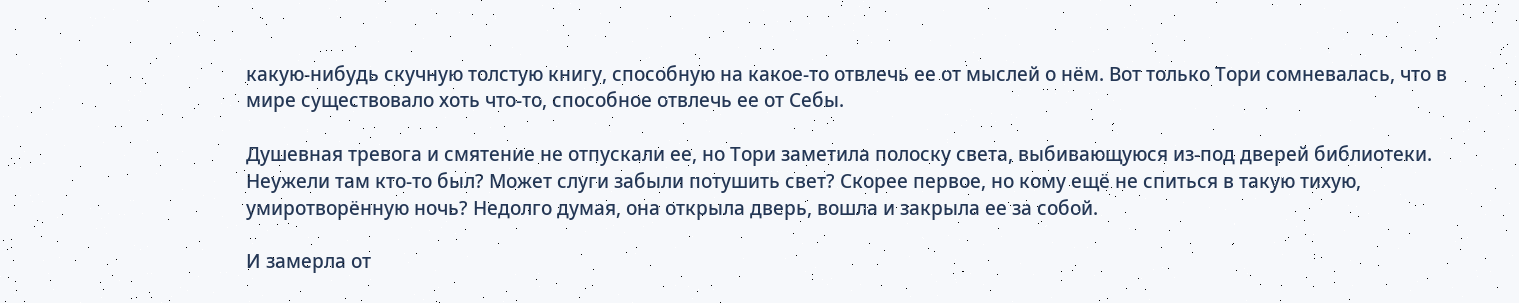какую-нибудь скучную толстую книгу, способную на какое-то отвлечь ее от мыслей о нём. Вот только Тори сомневалась, что в мире существовало хоть что-то, способное отвлечь ее от Себы.

Душевная тревога и смятение не отпускали ее, но Тори заметила полоску света, выбивающуюся из-под дверей библиотеки. Неужели там кто-то был? Может слуги забыли потушить свет? Скорее первое, но кому ещё не спиться в такую тихую, умиротворённую ночь? Недолго думая, она открыла дверь, вошла и закрыла ее за собой.

И замерла от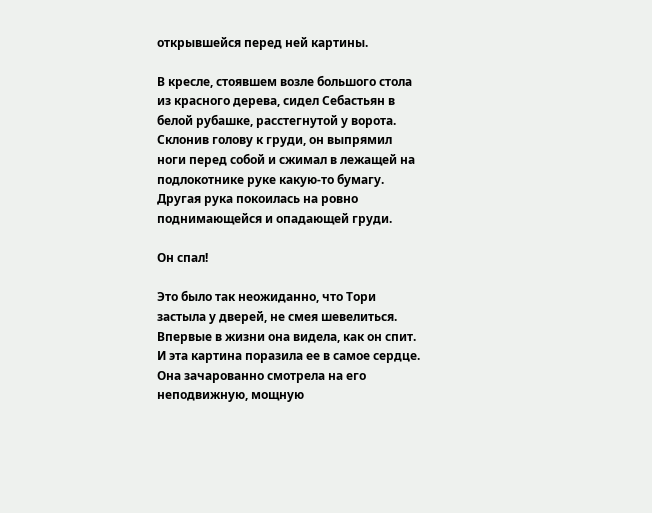открывшейся перед ней картины.

В кресле, стоявшем возле большого стола из красного дерева, сидел Себастьян в белой рубашке, расстегнутой у ворота. Склонив голову к груди, он выпрямил ноги перед собой и сжимал в лежащей на подлокотнике руке какую-то бумагу. Другая рука покоилась на ровно поднимающейся и опадающей груди.

Он спал!

Это было так неожиданно, что Тори застыла у дверей, не смея шевелиться. Впервые в жизни она видела, как он спит. И эта картина поразила ее в самое сердце. Она зачарованно смотрела на его неподвижную, мощную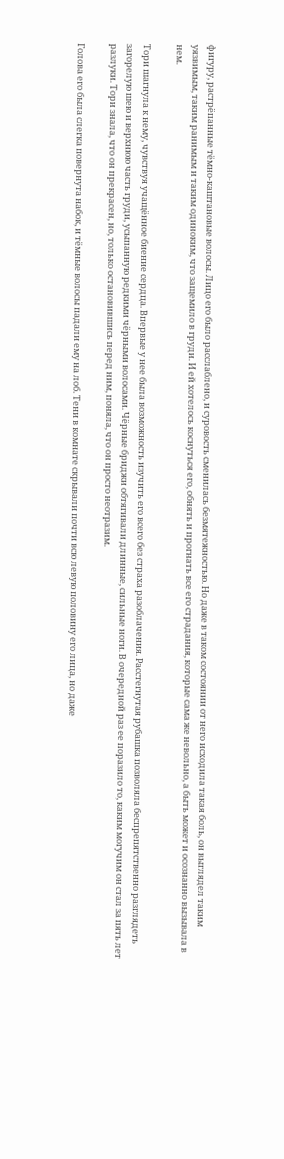фигуру, растрёпанные тёмно-каштановые волосы. Лицо его было расслаблено, и суровость сменилась безмятежностью. Но даже в таком состоянии от него исходила такая боль, он выглядел таким уязвимым, таким ранимым и таким одиноким, что защемило в груди. И ей хотелось коснуться его, обнять и прогнать все его страдания, которые сама же невольно, а быть может и осознанно вызывала в нем.

Тори шагнула к нему, чувствуя учащённое биение сердца. Впервые у нее была возможность изучить его всего без страха разоблачения. Расстегнутая рубашка позволяла беспрепятственно разглядеть загорелую шею и верхнюю часть груди, усыпанную редкими чёрными волосами. Чёрные бриджи обтягивали длинные, сильные ноги. В очередной раз ее поразило то, каким могучим он стал за пять лет разлуки. Тори знала, что он прекрасен, но, только остановившись перед ним, поняла, что он просто неотразим.

Голова его была слегка повернута набок, и тёмные волосы падали ему на лоб. Тени в комнате скрывали почти всю левую половину его лица, но даже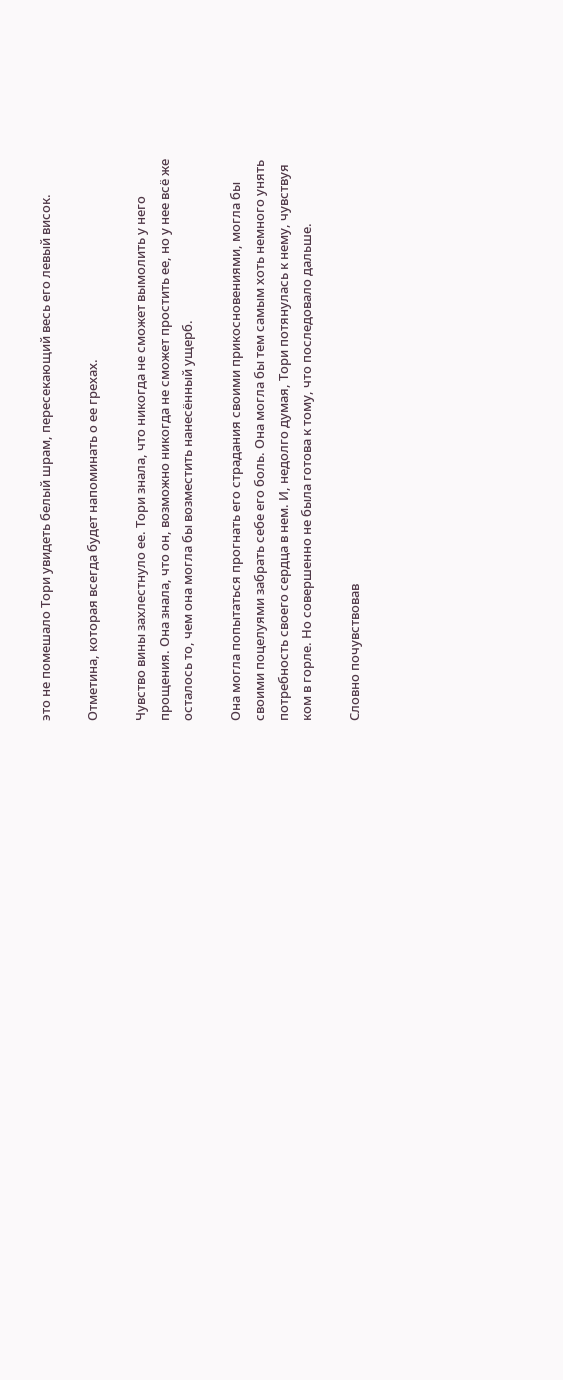это не помешало Тори увидеть белый шрам, пересекающий весь его левый висок.

Отметина, которая всегда будет напоминать о ее грехах.

Чувство вины захлестнуло ее. Тори знала, что никогда не сможет вымолить у него прощения. Она знала, что он, возможно никогда не сможет простить ее, но у нее всё же осталось то, чем она могла бы возместить нанесённый ущерб.

Она могла попытаться прогнать его страдания своими прикосновениями, могла бы своими поцелуями забрать себе его боль. Она могла бы тем самым хоть немного унять потребность своего сердца в нем. И, недолго думая, Тори потянулась к нему, чувствуя ком в горле. Но совершенно не была готова к тому, что последовало дальше.

Словно почувствовав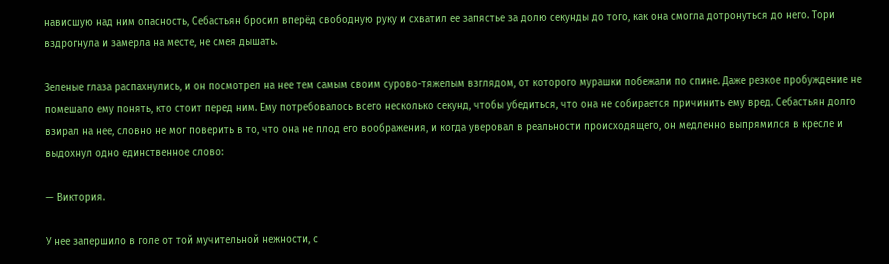нависшую над ним опасность, Себастьян бросил вперёд свободную руку и схватил ее запястье за долю секунды до того, как она смогла дотронуться до него. Тори вздрогнула и замерла на месте, не смея дышать.

Зеленые глаза распахнулись, и он посмотрел на нее тем самым своим сурово-тяжелым взглядом, от которого мурашки побежали по спине. Даже резкое пробуждение не помешало ему понять, кто стоит перед ним. Ему потребовалось всего несколько секунд, чтобы убедиться, что она не собирается причинить ему вред. Себастьян долго взирал на нее, словно не мог поверить в то, что она не плод его воображения, и когда уверовал в реальности происходящего, он медленно выпрямился в кресле и выдохнул одно единственное слово:

— Виктория.

У нее запершило в голе от той мучительной нежности, с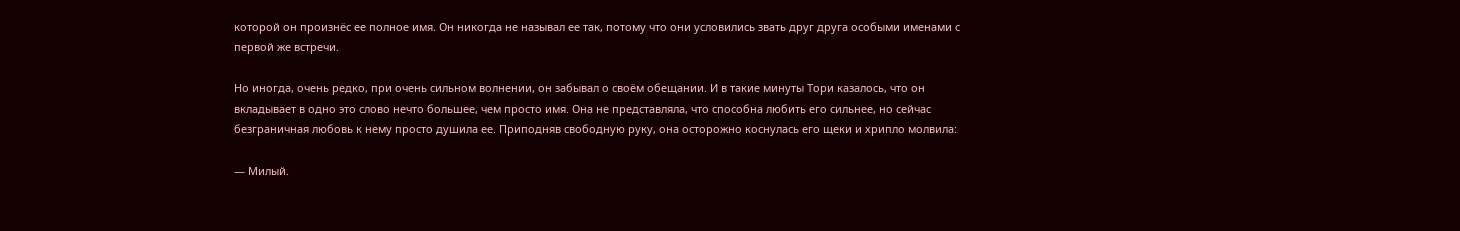которой он произнёс ее полное имя. Он никогда не называл ее так, потому что они условились звать друг друга особыми именами с первой же встречи.

Но иногда, очень редко, при очень сильном волнении, он забывал о своём обещании. И в такие минуты Тори казалось, что он вкладывает в одно это слово нечто большее, чем просто имя. Она не представляла, что способна любить его сильнее, но сейчас безграничная любовь к нему просто душила ее. Приподняв свободную руку, она осторожно коснулась его щеки и хрипло молвила:

— Милый.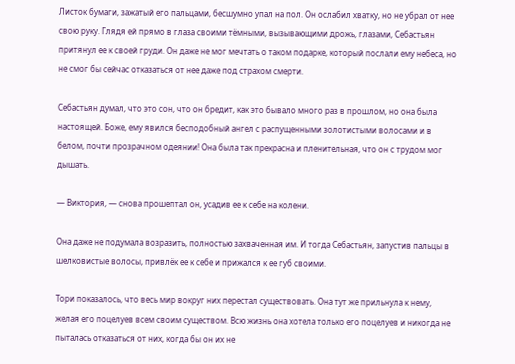Листок бумаги, зажатый его пальцами, бесшумно упал на пол. Он ослабил хватку, но не убрал от нее свою руку. Глядя ей прямо в глаза своими тёмными, вызывающими дрожь, глазами, Себастьян притянул ее к своей груди. Он даже не мог мечтать о таком подарке, который послали ему небеса, но не смог бы сейчас отказаться от нее даже под страхом смерти.

Себастьян думал, что это сон, что он бредит, как это бывало много раз в прошлом, но она была настоящей. Боже, ему явился бесподобный ангел с распущенными золотистыми волосами и в белом, почти прозрачном одеянии! Она была так прекрасна и пленительная, что он с трудом мог дышать.

— Виктория, — снова прошептал он, усадив ее к себе на колени.

Она даже не подумала возразить, полностью захваченная им. И тогда Себастьян, запустив пальцы в шелковистые волосы, привлёк ее к себе и прижался к ее губ своими.

Тори показалось, что весь мир вокруг них перестал существовать. Она тут же прильнула к нему, желая его поцелуев всем своим существом. Всю жизнь она хотела только его поцелуев и никогда не пыталась отказаться от них, когда бы он их не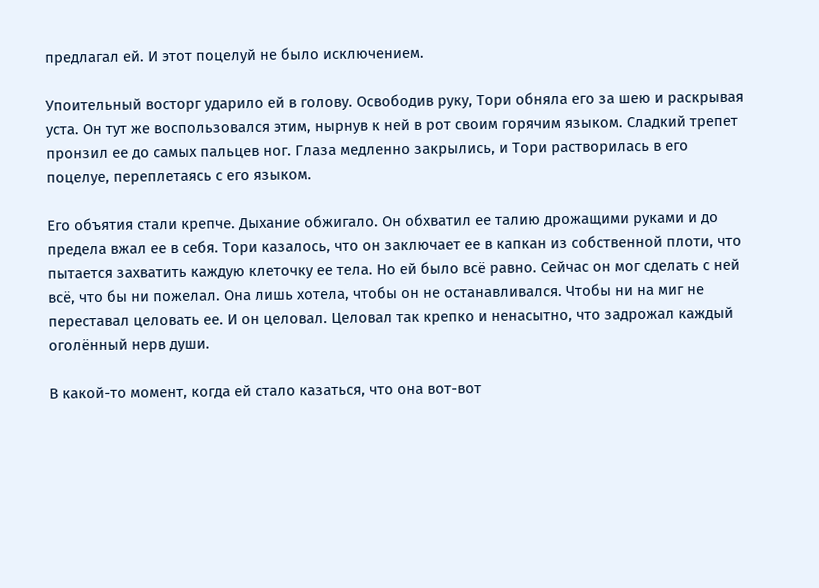предлагал ей. И этот поцелуй не было исключением.

Упоительный восторг ударило ей в голову. Освободив руку, Тори обняла его за шею и раскрывая уста. Он тут же воспользовался этим, нырнув к ней в рот своим горячим языком. Сладкий трепет пронзил ее до самых пальцев ног. Глаза медленно закрылись, и Тори растворилась в его поцелуе, переплетаясь с его языком.

Его объятия стали крепче. Дыхание обжигало. Он обхватил ее талию дрожащими руками и до предела вжал ее в себя. Тори казалось, что он заключает ее в капкан из собственной плоти, что пытается захватить каждую клеточку ее тела. Но ей было всё равно. Сейчас он мог сделать с ней всё, что бы ни пожелал. Она лишь хотела, чтобы он не останавливался. Чтобы ни на миг не переставал целовать ее. И он целовал. Целовал так крепко и ненасытно, что задрожал каждый оголённый нерв души.

В какой-то момент, когда ей стало казаться, что она вот-вот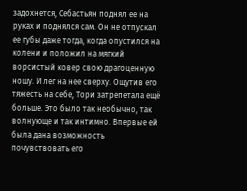задохнется, Себастьян поднял ее на руках и поднялся сам. Он не отпускал ее губы даже тогда, когда опустился на колени и положил на мягкий ворсистый ковер свою драгоценную ношу. И лег на нее сверху. Ощутив его тяжесть на себе, Тори затрепетала ещё больше. Это было так необычно, так волнующе и так интимно. Впервые ей была дана возможность почувствовать его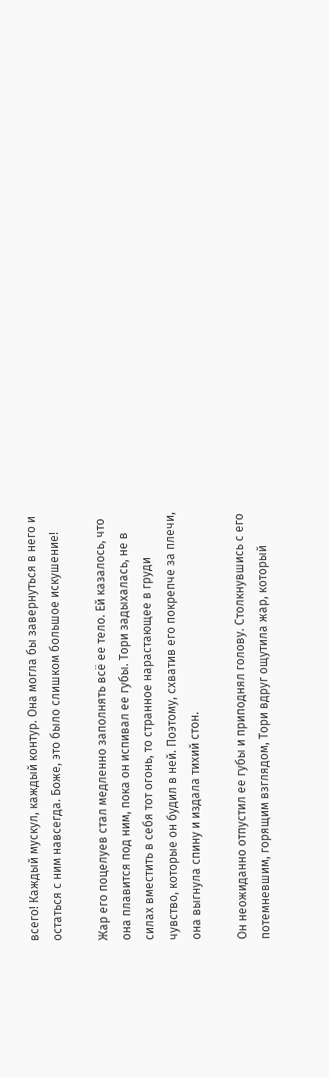всего! Каждый мускул, каждый контур. Она могла бы завернуться в него и остаться с ним навсегда. Боже, это было слишком большое искушение!

Жар его поцелуев стал медленно заполнять всё ее тело. Ей казалось, что она плавится под ним, пока он испивал ее губы. Тори задыхалась, не в силах вместить в себя тот огонь, то странное нарастающее в груди чувство, которые он будил в ней. Поэтому, схватив его покрепче за плечи, она выгнула спину и издала тихий стон.

Он неожиданно отпустил ее губы и приподнял голову. Столкнувшись с его потемневшим, горящим взглядом, Тори вдруг ощутила жар, который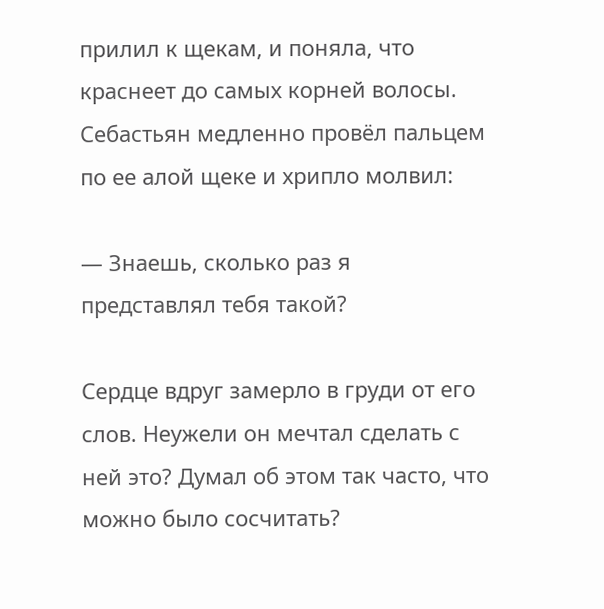прилил к щекам, и поняла, что краснеет до самых корней волосы. Себастьян медленно провёл пальцем по ее алой щеке и хрипло молвил:

— Знаешь, сколько раз я представлял тебя такой?

Сердце вдруг замерло в груди от его слов. Неужели он мечтал сделать с ней это? Думал об этом так часто, что можно было сосчитать?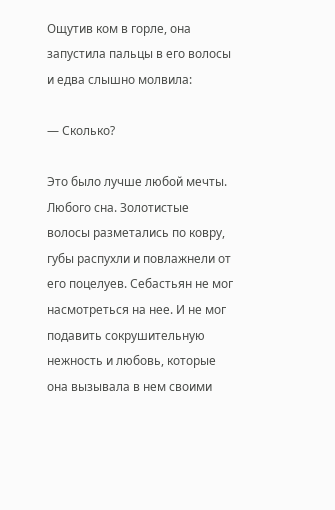Ощутив ком в горле, она запустила пальцы в его волосы и едва слышно молвила:

— Сколько?

Это было лучше любой мечты. Любого сна. Золотистые волосы разметались по ковру, губы распухли и повлажнели от его поцелуев. Себастьян не мог насмотреться на нее. И не мог подавить сокрушительную нежность и любовь, которые она вызывала в нем своими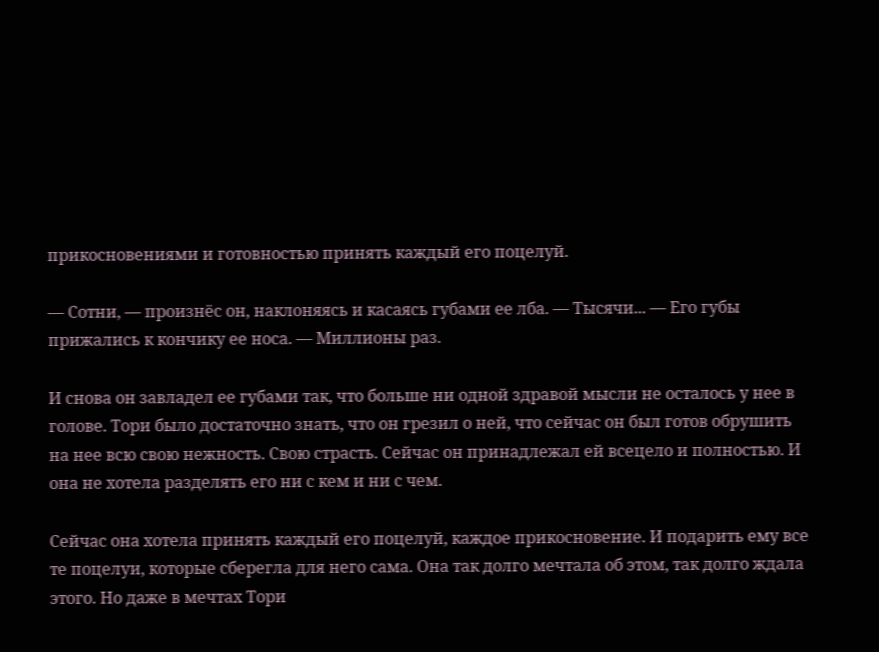прикосновениями и готовностью принять каждый его поцелуй.

— Сотни, — произнёс он, наклоняясь и касаясь губами ее лба. — Тысячи... — Его губы прижались к кончику ее носа. — Миллионы раз.

И снова он завладел ее губами так, что больше ни одной здравой мысли не осталось у нее в голове. Тори было достаточно знать, что он грезил о ней, что сейчас он был готов обрушить на нее всю свою нежность. Свою страсть. Сейчас он принадлежал ей всецело и полностью. И она не хотела разделять его ни с кем и ни с чем.

Сейчас она хотела принять каждый его поцелуй, каждое прикосновение. И подарить ему все те поцелуи, которые сберегла для него сама. Она так долго мечтала об этом, так долго ждала этого. Но даже в мечтах Тори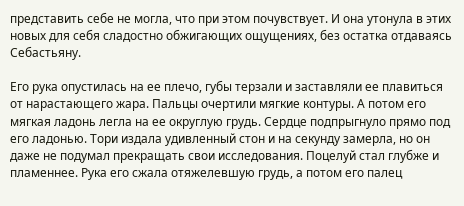представить себе не могла, что при этом почувствует. И она утонула в этих новых для себя сладостно обжигающих ощущениях, без остатка отдаваясь Себастьяну.

Его рука опустилась на ее плечо, губы терзали и заставляли ее плавиться от нарастающего жара. Пальцы очертили мягкие контуры. А потом его мягкая ладонь легла на ее округлую грудь. Сердце подпрыгнуло прямо под его ладонью. Тори издала удивленный стон и на секунду замерла, но он даже не подумал прекращать свои исследования. Поцелуй стал глубже и пламеннее. Рука его сжала отяжелевшую грудь, а потом его палец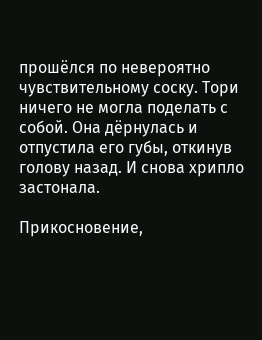прошёлся по невероятно чувствительному соску. Тори ничего не могла поделать с собой. Она дёрнулась и отпустила его губы, откинув голову назад. И снова хрипло застонала.

Прикосновение,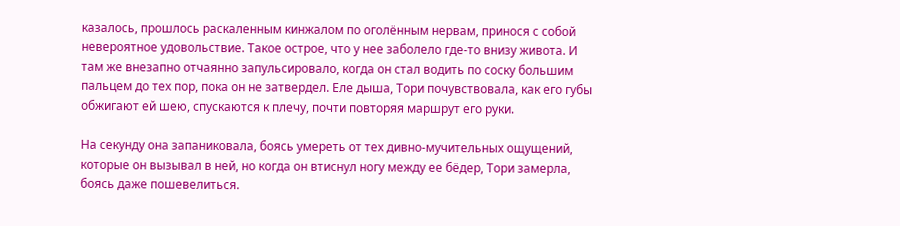казалось, прошлось раскаленным кинжалом по оголённым нервам, принося с собой невероятное удовольствие. Такое острое, что у нее заболело где-то внизу живота. И там же внезапно отчаянно запульсировало, когда он стал водить по соску большим пальцем до тех пор, пока он не затвердел. Еле дыша, Тори почувствовала, как его губы обжигают ей шею, спускаются к плечу, почти повторяя маршрут его руки.

На секунду она запаниковала, боясь умереть от тех дивно-мучительных ощущений, которые он вызывал в ней, но когда он втиснул ногу между ее бёдер, Тори замерла, боясь даже пошевелиться.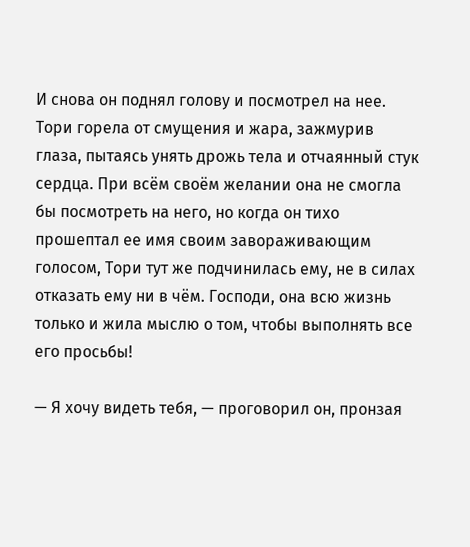И снова он поднял голову и посмотрел на нее. Тори горела от смущения и жара, зажмурив глаза, пытаясь унять дрожь тела и отчаянный стук сердца. При всём своём желании она не смогла бы посмотреть на него, но когда он тихо прошептал ее имя своим завораживающим голосом, Тори тут же подчинилась ему, не в силах отказать ему ни в чём. Господи, она всю жизнь только и жила мыслю о том, чтобы выполнять все его просьбы!

— Я хочу видеть тебя, — проговорил он, пронзая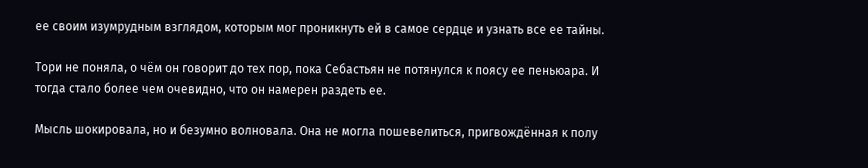ее своим изумрудным взглядом, которым мог проникнуть ей в самое сердце и узнать все ее тайны.

Тори не поняла, о чём он говорит до тех пор, пока Себастьян не потянулся к поясу ее пеньюара. И тогда стало более чем очевидно, что он намерен раздеть ее.

Мысль шокировала, но и безумно волновала. Она не могла пошевелиться, пригвождённая к полу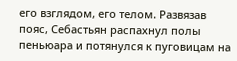его взглядом, его телом. Развязав пояс, Себастьян распахнул полы пеньюара и потянулся к пуговицам на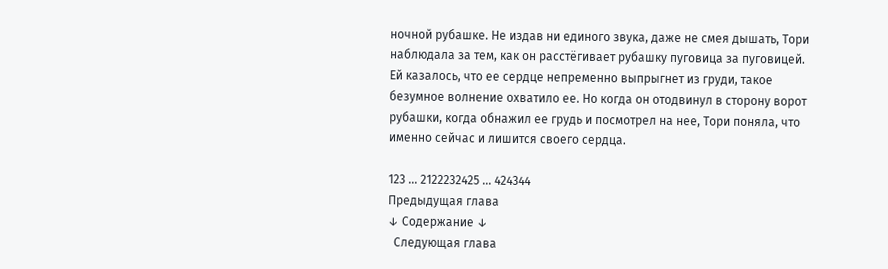ночной рубашке. Не издав ни единого звука, даже не смея дышать, Тори наблюдала за тем, как он расстёгивает рубашку пуговица за пуговицей. Ей казалось, что ее сердце непременно выпрыгнет из груди, такое безумное волнение охватило ее. Но когда он отодвинул в сторону ворот рубашки, когда обнажил ее грудь и посмотрел на нее, Тори поняла, что именно сейчас и лишится своего сердца.

123 ... 2122232425 ... 424344
Предыдущая глава
↓ Содержание ↓
  Следующая глава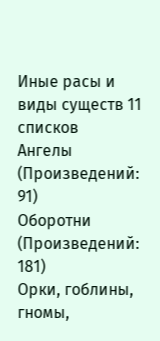Иные расы и виды существ 11 списков
Ангелы (Произведений: 91)
Оборотни (Произведений: 181)
Орки, гоблины, гномы,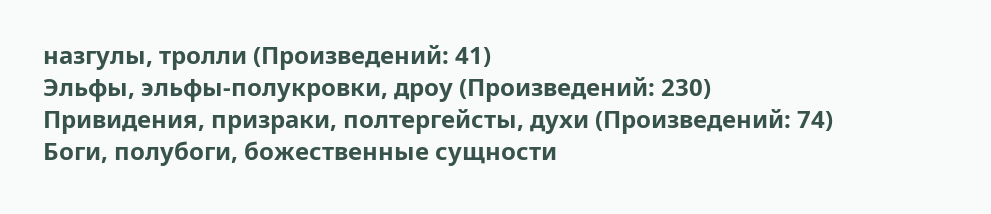назгулы, тролли (Произведений: 41)
Эльфы, эльфы-полукровки, дроу (Произведений: 230)
Привидения, призраки, полтергейсты, духи (Произведений: 74)
Боги, полубоги, божественные сущности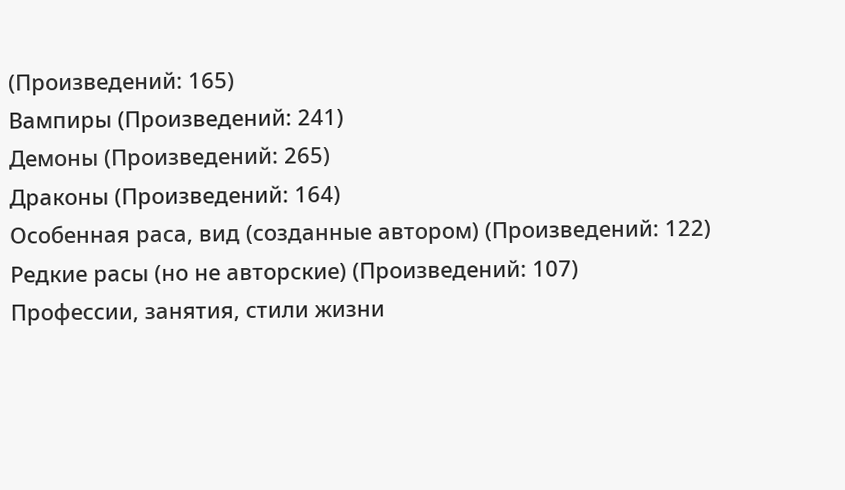(Произведений: 165)
Вампиры (Произведений: 241)
Демоны (Произведений: 265)
Драконы (Произведений: 164)
Особенная раса, вид (созданные автором) (Произведений: 122)
Редкие расы (но не авторские) (Произведений: 107)
Профессии, занятия, стили жизни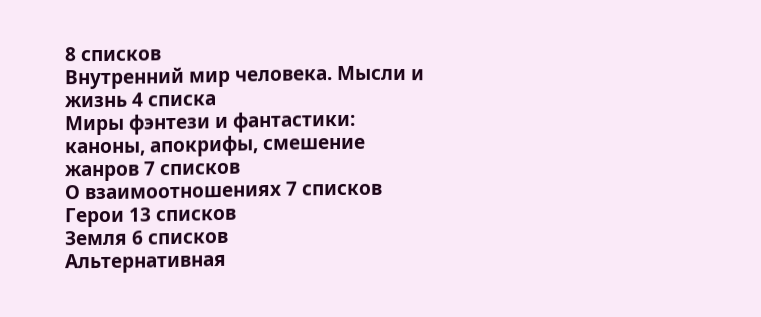8 списков
Внутренний мир человека. Мысли и жизнь 4 списка
Миры фэнтези и фантастики: каноны, апокрифы, смешение жанров 7 списков
О взаимоотношениях 7 списков
Герои 13 списков
Земля 6 списков
Альтернативная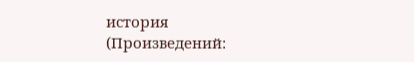история (Произведений: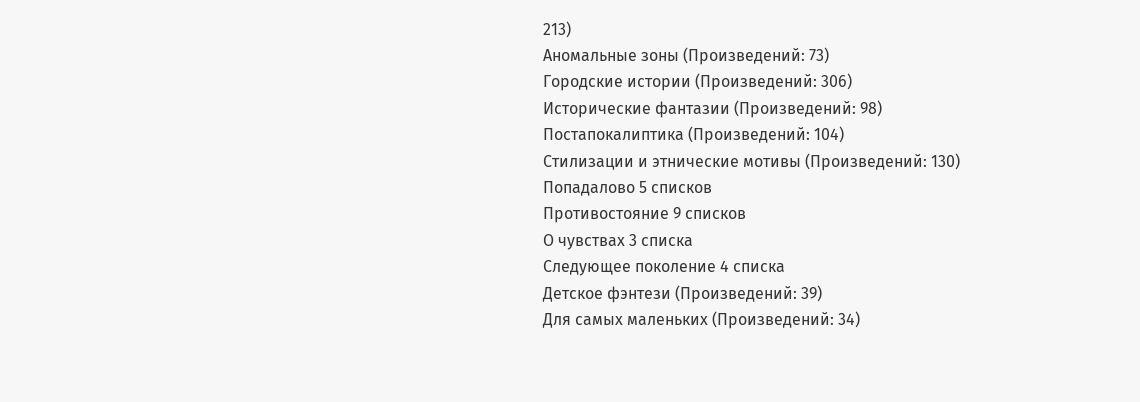213)
Аномальные зоны (Произведений: 73)
Городские истории (Произведений: 306)
Исторические фантазии (Произведений: 98)
Постапокалиптика (Произведений: 104)
Стилизации и этнические мотивы (Произведений: 130)
Попадалово 5 списков
Противостояние 9 списков
О чувствах 3 списка
Следующее поколение 4 списка
Детское фэнтези (Произведений: 39)
Для самых маленьких (Произведений: 34)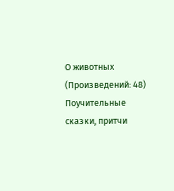О животных (Произведений: 48)
Поучительные сказки, притчи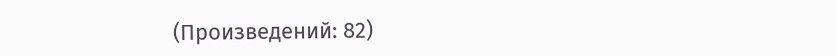(Произведений: 82)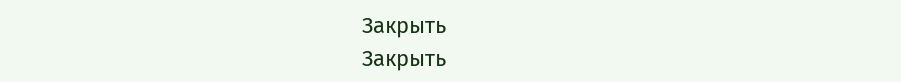Закрыть
Закрыть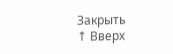Закрыть
↑ Вверх